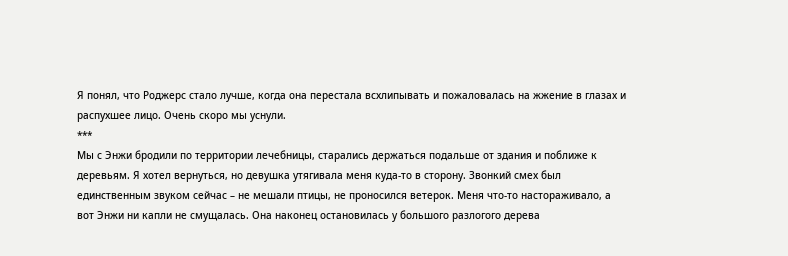Я понял, что Роджерс стало лучше, когда она перестала всхлипывать и пожаловалась на жжение в глазах и распухшее лицо. Очень скоро мы уснули.
***
Мы с Энжи бродили по территории лечебницы, старались держаться подальше от здания и поближе к деревьям. Я хотел вернуться, но девушка утягивала меня куда-то в сторону. Звонкий смех был единственным звуком сейчас – не мешали птицы, не проносился ветерок. Меня что-то настораживало, а вот Энжи ни капли не смущалась. Она наконец остановилась у большого разлогого дерева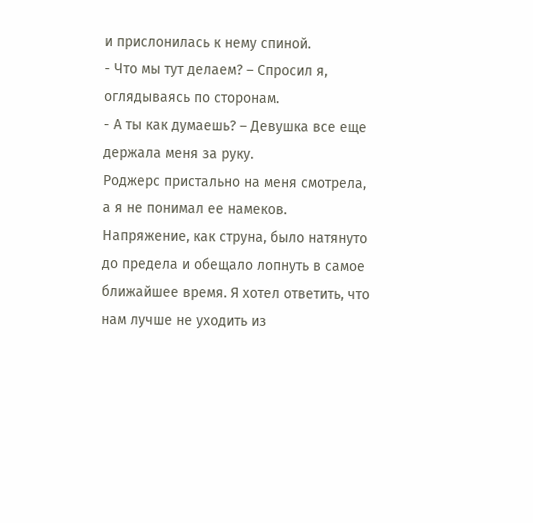и прислонилась к нему спиной.
- Что мы тут делаем? – Спросил я, оглядываясь по сторонам.
- А ты как думаешь? – Девушка все еще держала меня за руку.
Роджерс пристально на меня смотрела, а я не понимал ее намеков. Напряжение, как струна, было натянуто до предела и обещало лопнуть в самое ближайшее время. Я хотел ответить, что нам лучше не уходить из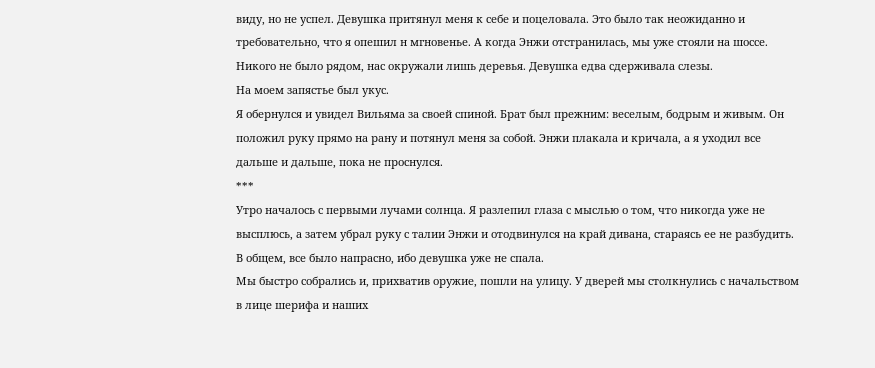виду, но не успел. Девушка притянул меня к себе и поцеловала. Это было так неожиданно и требовательно, что я опешил н мгновенье. А когда Энжи отстранилась, мы уже стояли на шоссе. Никого не было рядом, нас окружали лишь деревья. Девушка едва сдерживала слезы.
На моем запястье был укус.
Я обернулся и увидел Вильяма за своей спиной. Брат был прежним: веселым, бодрым и живым. Он положил руку прямо на рану и потянул меня за собой. Энжи плакала и кричала, а я уходил все дальше и дальше, пока не проснулся.
***
Утро началось с первыми лучами солнца. Я разлепил глаза с мыслью о том, что никогда уже не высплюсь, а затем убрал руку с талии Энжи и отодвинулся на край дивана, стараясь ее не разбудить. В общем, все было напрасно, ибо девушка уже не спала.
Мы быстро собрались и, прихватив оружие, пошли на улицу. У дверей мы столкнулись с начальством в лице шерифа и наших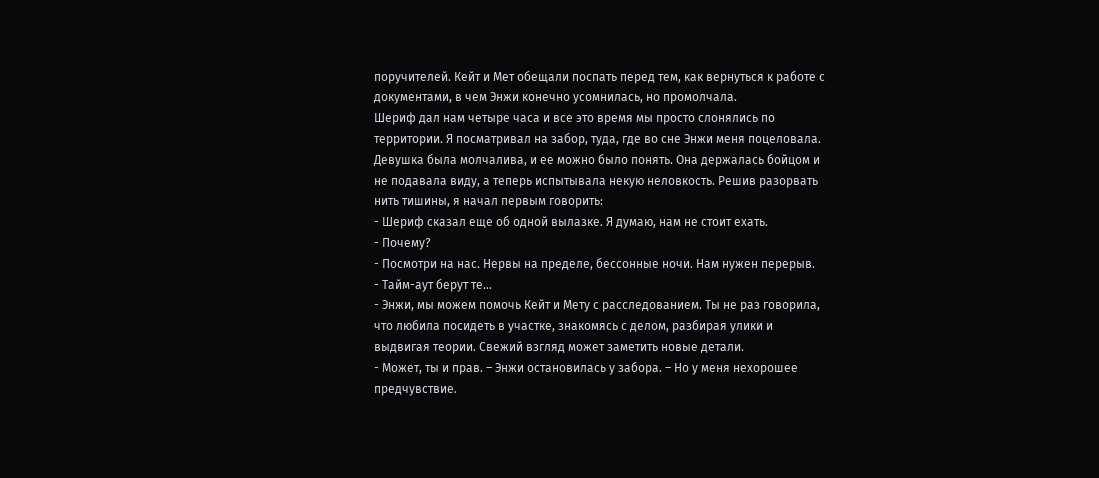поручителей. Кейт и Мет обещали поспать перед тем, как вернуться к работе с документами, в чем Энжи конечно усомнилась, но промолчала.
Шериф дал нам четыре часа и все это время мы просто слонялись по территории. Я посматривал на забор, туда, где во сне Энжи меня поцеловала. Девушка была молчалива, и ее можно было понять. Она держалась бойцом и не подавала виду, а теперь испытывала некую неловкость. Решив разорвать нить тишины, я начал первым говорить:
- Шериф сказал еще об одной вылазке. Я думаю, нам не стоит ехать.
- Почему?
- Посмотри на нас. Нервы на пределе, бессонные ночи. Нам нужен перерыв.
- Тайм-аут берут те…
- Энжи, мы можем помочь Кейт и Мету с расследованием. Ты не раз говорила, что любила посидеть в участке, знакомясь с делом, разбирая улики и выдвигая теории. Свежий взгляд может заметить новые детали.
- Может, ты и прав. – Энжи остановилась у забора. – Но у меня нехорошее предчувствие.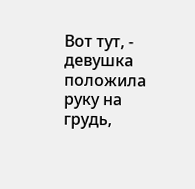Вот тут, - девушка положила руку на грудь,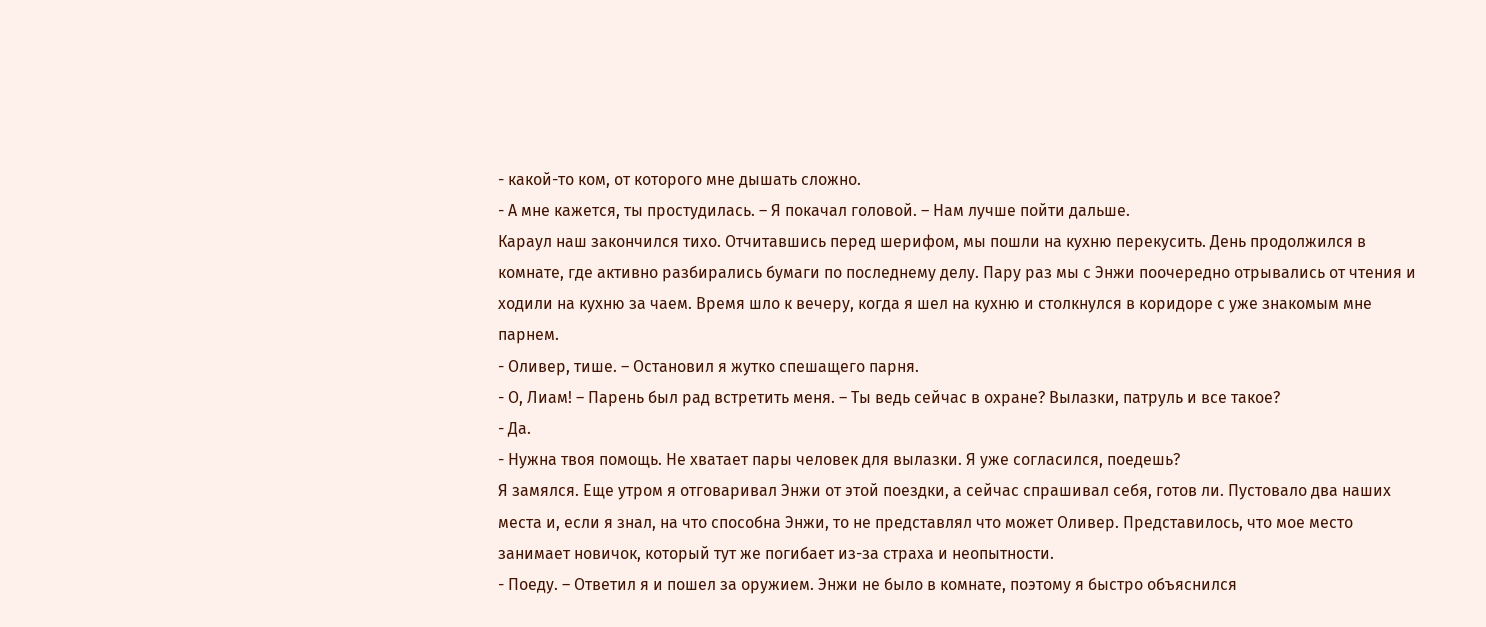- какой-то ком, от которого мне дышать сложно.
- А мне кажется, ты простудилась. – Я покачал головой. – Нам лучше пойти дальше.
Караул наш закончился тихо. Отчитавшись перед шерифом, мы пошли на кухню перекусить. День продолжился в комнате, где активно разбирались бумаги по последнему делу. Пару раз мы с Энжи поочередно отрывались от чтения и ходили на кухню за чаем. Время шло к вечеру, когда я шел на кухню и столкнулся в коридоре с уже знакомым мне парнем.
- Оливер, тише. – Остановил я жутко спешащего парня.
- О, Лиам! – Парень был рад встретить меня. – Ты ведь сейчас в охране? Вылазки, патруль и все такое?
- Да.
- Нужна твоя помощь. Не хватает пары человек для вылазки. Я уже согласился, поедешь?
Я замялся. Еще утром я отговаривал Энжи от этой поездки, а сейчас спрашивал себя, готов ли. Пустовало два наших места и, если я знал, на что способна Энжи, то не представлял что может Оливер. Представилось, что мое место занимает новичок, который тут же погибает из-за страха и неопытности.
- Поеду. – Ответил я и пошел за оружием. Энжи не было в комнате, поэтому я быстро объяснился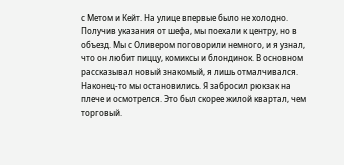с Метом и Кейт. На улице впервые было не холодно. Получив указания от шефа, мы поехали к центру, но в объезд. Мы с Оливером поговорили немного, и я узнал, что он любит пиццу, комиксы и блондинок. В основном рассказывал новый знакомый, я лишь отмалчивался.
Наконец-то мы остановились. Я забросил рюкзак на плече и осмотрелся. Это был скорее жилой квартал, чем торговый.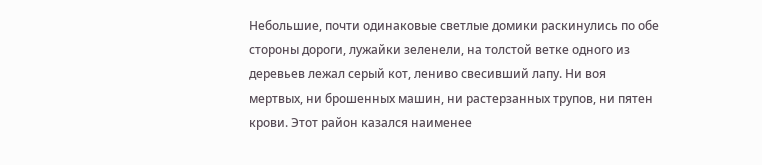Небольшие, почти одинаковые светлые домики раскинулись по обе стороны дороги, лужайки зеленели, на толстой ветке одного из деревьев лежал серый кот, лениво свесивший лапу. Ни воя мертвых, ни брошенных машин, ни растерзанных трупов, ни пятен крови. Этот район казался наименее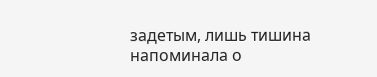задетым, лишь тишина напоминала о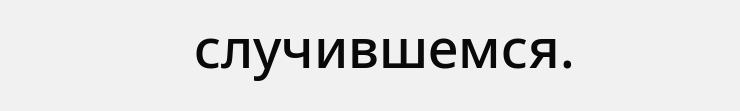случившемся.